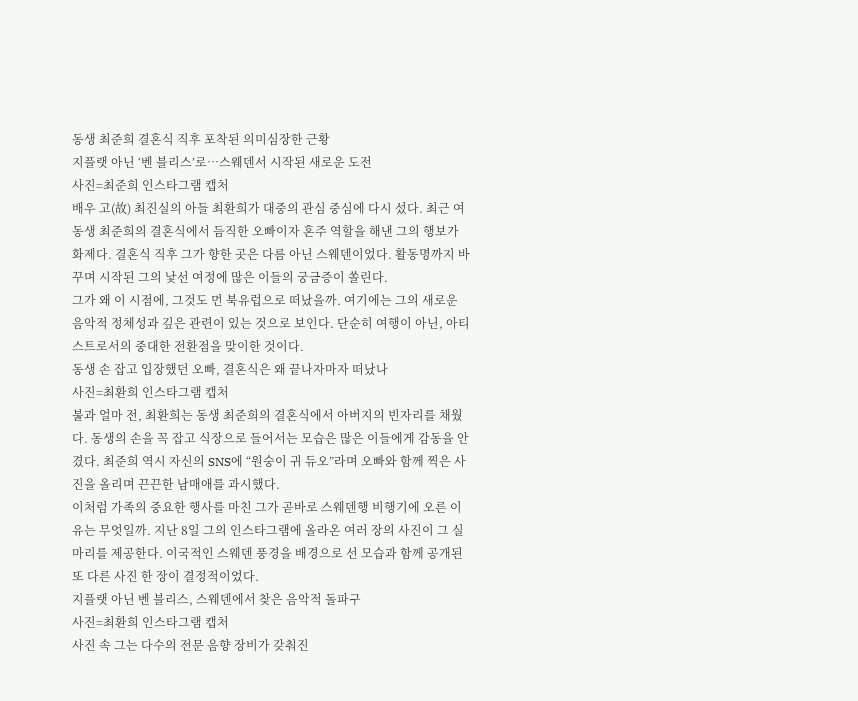동생 최준희 결혼식 직후 포착된 의미심장한 근황
지플랫 아닌 ‘벤 블리스’로…스웨덴서 시작된 새로운 도전
사진=최준희 인스타그램 캡처
배우 고(故) 최진실의 아들 최환희가 대중의 관심 중심에 다시 섰다. 최근 여동생 최준희의 결혼식에서 듬직한 오빠이자 혼주 역할을 해낸 그의 행보가 화제다. 결혼식 직후 그가 향한 곳은 다름 아닌 스웨덴이었다. 활동명까지 바꾸며 시작된 그의 낯선 여정에 많은 이들의 궁금증이 쏠린다.
그가 왜 이 시점에, 그것도 먼 북유럽으로 떠났을까. 여기에는 그의 새로운 음악적 정체성과 깊은 관련이 있는 것으로 보인다. 단순히 여행이 아닌, 아티스트로서의 중대한 전환점을 맞이한 것이다.
동생 손 잡고 입장했던 오빠, 결혼식은 왜 끝나자마자 떠났나
사진=최환희 인스타그램 캡처
불과 얼마 전, 최환희는 동생 최준희의 결혼식에서 아버지의 빈자리를 채웠다. 동생의 손을 꼭 잡고 식장으로 들어서는 모습은 많은 이들에게 감동을 안겼다. 최준희 역시 자신의 SNS에 “원숭이 귀 듀오”라며 오빠와 함께 찍은 사진을 올리며 끈끈한 남매애를 과시했다.
이처럼 가족의 중요한 행사를 마친 그가 곧바로 스웨덴행 비행기에 오른 이유는 무엇일까. 지난 8일 그의 인스타그램에 올라온 여러 장의 사진이 그 실마리를 제공한다. 이국적인 스웨덴 풍경을 배경으로 선 모습과 함께 공개된 또 다른 사진 한 장이 결정적이었다.
지플랫 아닌 벤 블리스, 스웨덴에서 찾은 음악적 돌파구
사진=최환희 인스타그램 캡처
사진 속 그는 다수의 전문 음향 장비가 갖춰진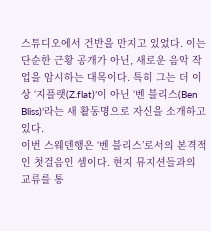스튜디오에서 건반을 만지고 있었다. 이는 단순한 근황 공개가 아닌, 새로운 음악 작업을 암시하는 대목이다. 특히 그는 더 이상 ‘지플랫(Z.flat)’이 아닌 ‘벤 블리스(Ben Bliss)’라는 새 활동명으로 자신을 소개하고 있다.
이번 스웨덴행은 ‘벤 블리스’로서의 본격적인 첫걸음인 셈이다. 현지 뮤지션들과의 교류를 통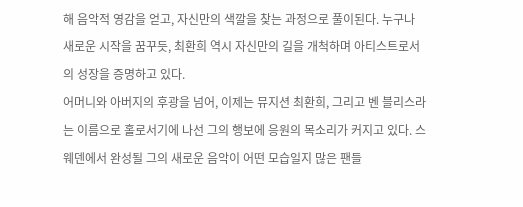해 음악적 영감을 얻고, 자신만의 색깔을 찾는 과정으로 풀이된다. 누구나 새로운 시작을 꿈꾸듯, 최환희 역시 자신만의 길을 개척하며 아티스트로서의 성장을 증명하고 있다.
어머니와 아버지의 후광을 넘어, 이제는 뮤지션 최환희, 그리고 벤 블리스라는 이름으로 홀로서기에 나선 그의 행보에 응원의 목소리가 커지고 있다. 스웨덴에서 완성될 그의 새로운 음악이 어떤 모습일지 많은 팬들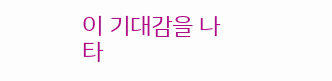이 기대감을 나타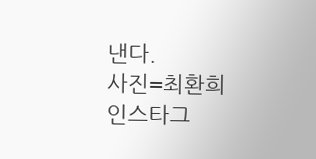낸다.
사진=최환희 인스타그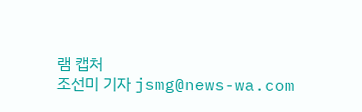램 캡처
조선미 기자 jsmg@news-wa.com